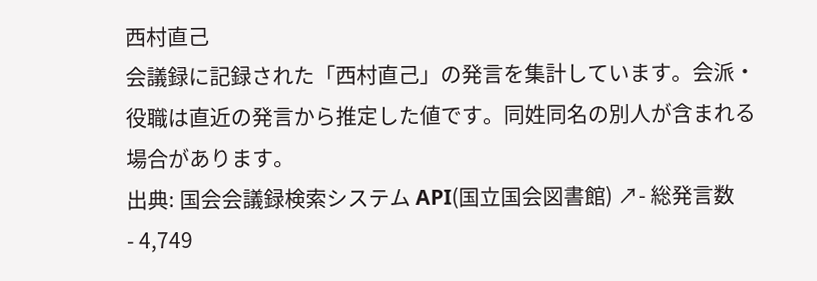西村直己
会議録に記録された「西村直己」の発言を集計しています。会派・役職は直近の発言から推定した値です。同姓同名の別人が含まれる場合があります。
出典: 国会会議録検索システム API(国立国会図書館) ↗- 総発言数
- 4,749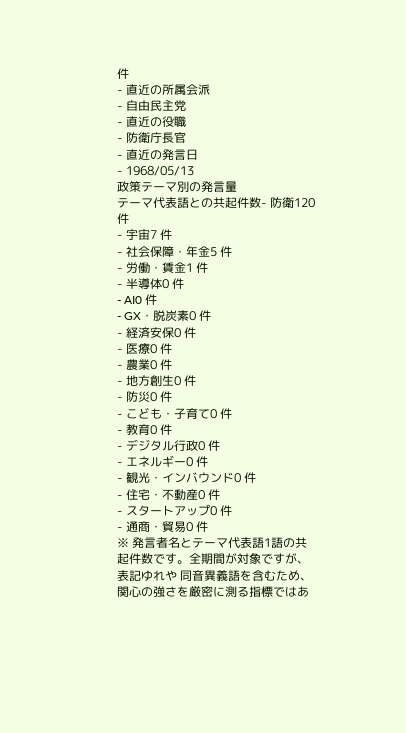件
- 直近の所属会派
- 自由民主党
- 直近の役職
- 防衛庁長官
- 直近の発言日
- 1968/05/13
政策テーマ別の発言量
テーマ代表語との共起件数- 防衛120 件
- 宇宙7 件
- 社会保障・年金5 件
- 労働・賃金1 件
- 半導体0 件
- AI0 件
- GX・脱炭素0 件
- 経済安保0 件
- 医療0 件
- 農業0 件
- 地方創生0 件
- 防災0 件
- こども・子育て0 件
- 教育0 件
- デジタル行政0 件
- エネルギー0 件
- 観光・インバウンド0 件
- 住宅・不動産0 件
- スタートアップ0 件
- 通商・貿易0 件
※ 発言者名とテーマ代表語1語の共起件数です。全期間が対象ですが、表記ゆれや 同音異義語を含むため、関心の強さを厳密に測る指標ではあ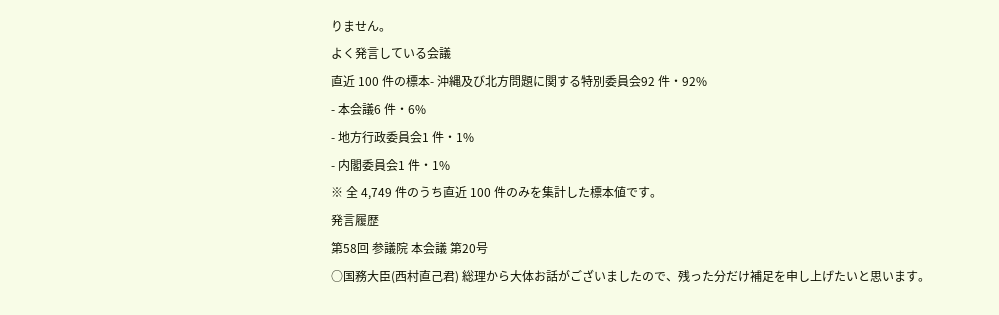りません。
よく発言している会議
直近 100 件の標本- 沖縄及び北方問題に関する特別委員会92 件・92%
- 本会議6 件・6%
- 地方行政委員会1 件・1%
- 内閣委員会1 件・1%
※ 全 4,749 件のうち直近 100 件のみを集計した標本値です。
発言履歴
第58回 参議院 本会議 第20号
○国務大臣(西村直己君) 総理から大体お話がございましたので、残った分だけ補足を申し上げたいと思います。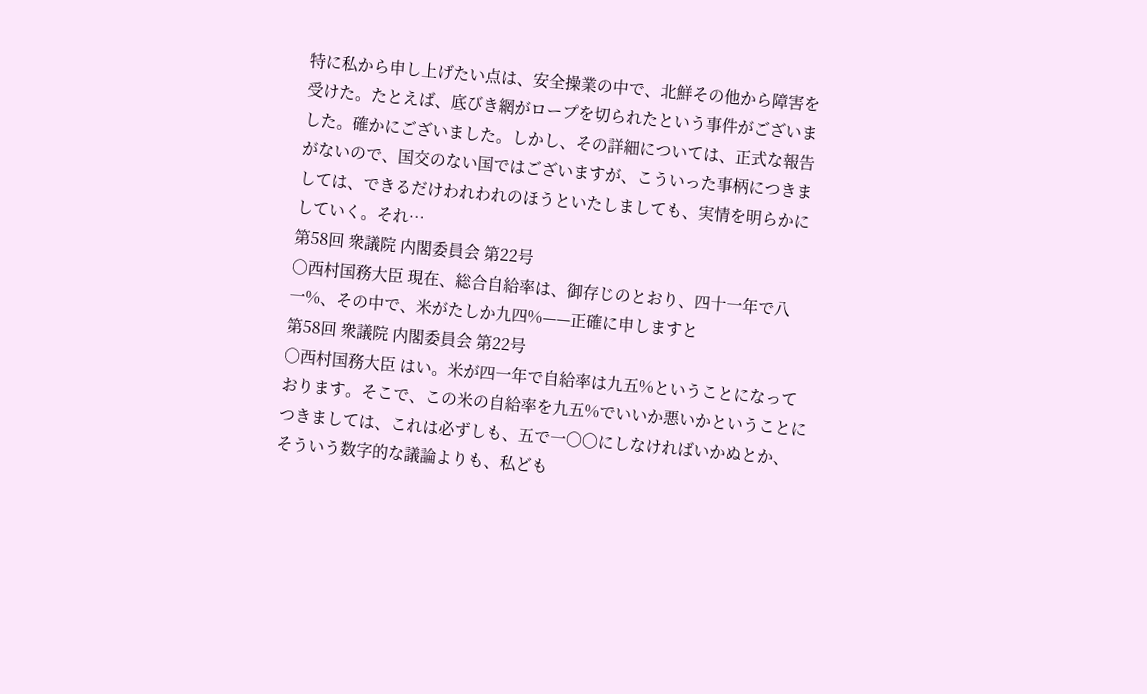特に私から申し上げたい点は、安全操業の中で、北鮮その他から障害を受けた。たとえば、底びき網がロープを切られたという事件がございました。確かにございました。しかし、その詳細については、正式な報告がないので、国交のない国ではございますが、こういった事柄につきましては、できるだけわれわれのほうといたしましても、実情を明らかにしていく。それ…
第58回 衆議院 内閣委員会 第22号
○西村国務大臣 現在、総合自給率は、御存じのとおり、四十一年で八一%、その中で、米がたしか九四%——正確に申しますと
第58回 衆議院 内閣委員会 第22号
○西村国務大臣 はい。米が四一年で自給率は九五%ということになっております。そこで、この米の自給率を九五%でいいか悪いかということにつきましては、これは必ずしも、五で一〇〇にしなければいかぬとか、そういう数字的な議論よりも、私ども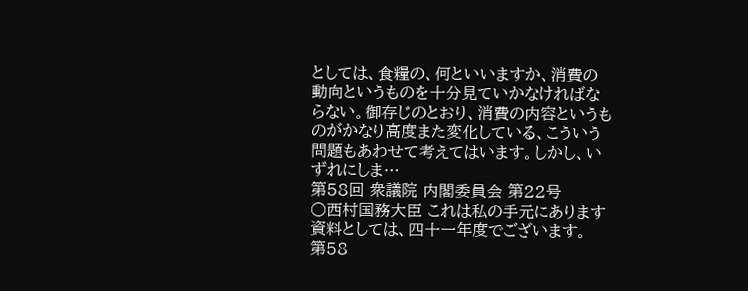としては、食糧の、何といいますか、消費の動向というものを十分見ていかなければならない。御存じのとおり、消費の内容というものがかなり高度また変化している、こういう問題もあわせて考えてはいます。しかし、いずれにしま…
第58回 衆議院 内閣委員会 第22号
○西村国務大臣 これは私の手元にあります資料としては、四十一年度でございます。
第58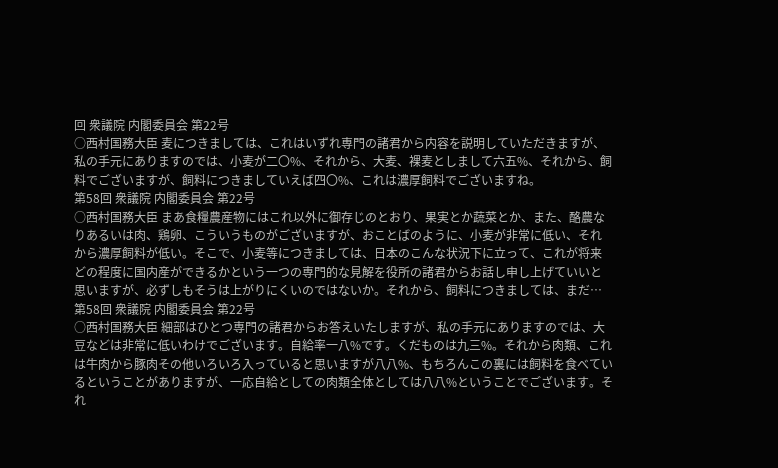回 衆議院 内閣委員会 第22号
○西村国務大臣 麦につきましては、これはいずれ専門の諸君から内容を説明していただきますが、私の手元にありますのでは、小麦が二〇%、それから、大麦、裸麦としまして六五%、それから、飼料でございますが、飼料につきましていえば四〇%、これは濃厚飼料でございますね。
第58回 衆議院 内閣委員会 第22号
○西村国務大臣 まあ食糧農産物にはこれ以外に御存じのとおり、果実とか蔬菜とか、また、酪農なりあるいは肉、鶏卵、こういうものがございますが、おことばのように、小麦が非常に低い、それから濃厚飼料が低い。そこで、小麦等につきましては、日本のこんな状況下に立って、これが将来どの程度に国内産ができるかという一つの専門的な見解を役所の諸君からお話し申し上げていいと思いますが、必ずしもそうは上がりにくいのではないか。それから、飼料につきましては、まだ…
第58回 衆議院 内閣委員会 第22号
○西村国務大臣 細部はひとつ専門の諸君からお答えいたしますが、私の手元にありますのでは、大豆などは非常に低いわけでございます。自給率一八%です。くだものは九三%。それから肉類、これは牛肉から豚肉その他いろいろ入っていると思いますが八八%、もちろんこの裏には飼料を食べているということがありますが、一応自給としての肉類全体としては八八%ということでございます。それ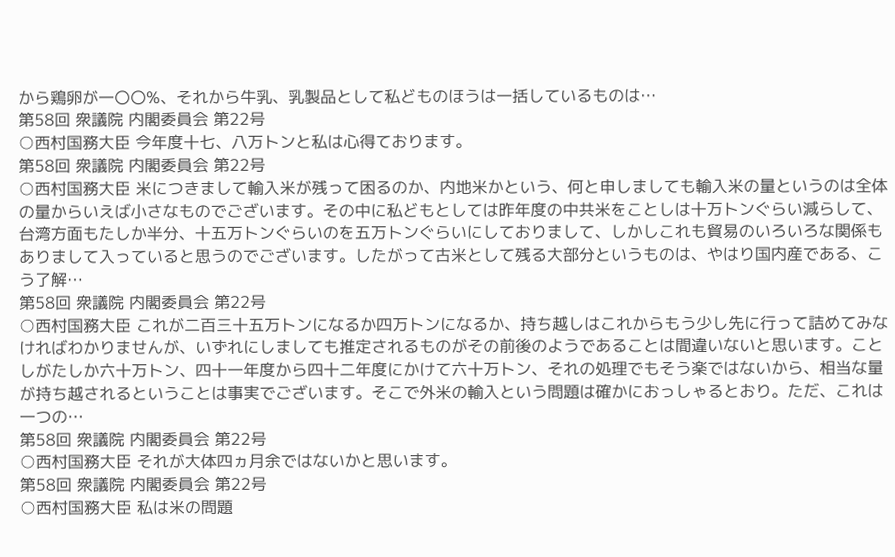から鶏卵が一〇〇%、それから牛乳、乳製品として私どものほうは一括しているものは…
第58回 衆議院 内閣委員会 第22号
○西村国務大臣 今年度十七、八万トンと私は心得ております。
第58回 衆議院 内閣委員会 第22号
○西村国務大臣 米につきまして輸入米が残って困るのか、内地米かという、何と申しましても輸入米の量というのは全体の量からいえば小さなものでございます。その中に私どもとしては昨年度の中共米をことしは十万トンぐらい減らして、台湾方面もたしか半分、十五万トンぐらいのを五万トンぐらいにしておりまして、しかしこれも貿易のいろいろな関係もありまして入っていると思うのでございます。したがって古米として残る大部分というものは、やはり国内産である、こう了解…
第58回 衆議院 内閣委員会 第22号
○西村国務大臣 これが二百三十五万トンになるか四万トンになるか、持ち越しはこれからもう少し先に行って詰めてみなければわかりませんが、いずれにしましても推定されるものがその前後のようであることは間違いないと思います。ことしがたしか六十万トン、四十一年度から四十二年度にかけて六十万トン、それの処理でもそう楽ではないから、相当な量が持ち越されるということは事実でございます。そこで外米の輸入という問題は確かにおっしゃるとおり。ただ、これは一つの…
第58回 衆議院 内閣委員会 第22号
○西村国務大臣 それが大体四ヵ月余ではないかと思います。
第58回 衆議院 内閣委員会 第22号
○西村国務大臣 私は米の問題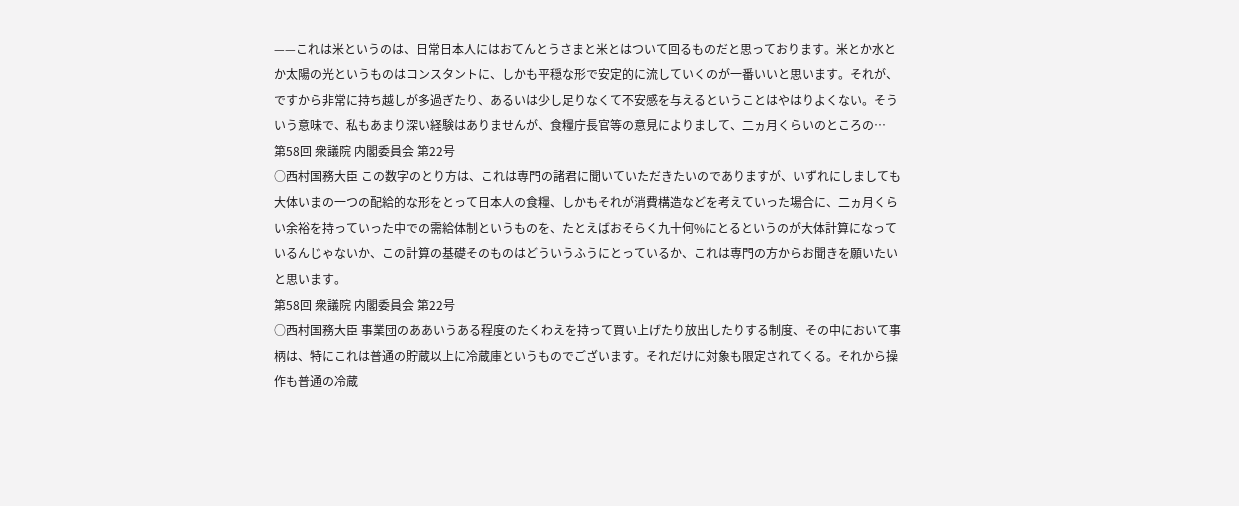——これは米というのは、日常日本人にはおてんとうさまと米とはついて回るものだと思っております。米とか水とか太陽の光というものはコンスタントに、しかも平穏な形で安定的に流していくのが一番いいと思います。それが、ですから非常に持ち越しが多過ぎたり、あるいは少し足りなくて不安感を与えるということはやはりよくない。そういう意味で、私もあまり深い経験はありませんが、食糧庁長官等の意見によりまして、二ヵ月くらいのところの…
第58回 衆議院 内閣委員会 第22号
○西村国務大臣 この数字のとり方は、これは専門の諸君に聞いていただきたいのでありますが、いずれにしましても大体いまの一つの配給的な形をとって日本人の食糧、しかもそれが消費構造などを考えていった場合に、二ヵ月くらい余裕を持っていった中での需給体制というものを、たとえばおそらく九十何%にとるというのが大体計算になっているんじゃないか、この計算の基礎そのものはどういうふうにとっているか、これは専門の方からお聞きを願いたいと思います。
第58回 衆議院 内閣委員会 第22号
○西村国務大臣 事業団のああいうある程度のたくわえを持って買い上げたり放出したりする制度、その中において事柄は、特にこれは普通の貯蔵以上に冷蔵庫というものでございます。それだけに対象も限定されてくる。それから操作も普通の冷蔵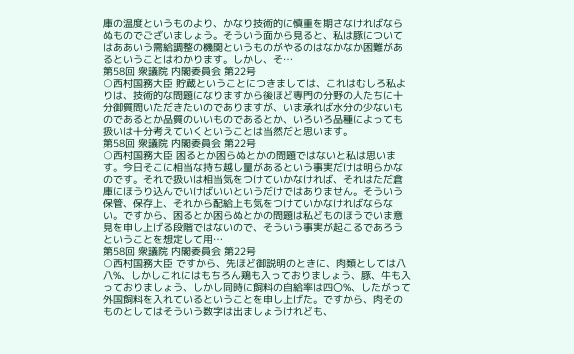庫の温度というものより、かなり技術的に慎重を期さなければならぬものでございましょう。そういう面から見ると、私は豚についてはああいう需給調整の機関というものがやるのはなかなか困難があるということはわかります。しかし、そ…
第58回 衆議院 内閣委員会 第22号
○西村国務大臣 貯蔵ということにつきましては、これはむしろ私よりは、技術的な問題になりますから後ほど専門の分野の人たちに十分御質問いただきたいのでありますが、いま承れば水分の少ないものであるとか品質のいいものであるとか、いろいろ品種によっても扱いは十分考えていくということは当然だと思います。
第58回 衆議院 内閣委員会 第22号
○西村国務大臣 困るとか困らぬとかの問題ではないと私は思います。今日そこに相当な持ち越し量があるという事実だけは明らかなのです。それで扱いは相当気をつけていかなければ、それはただ倉庫にほうり込んでいけばいいというだけではありません。そういう保管、保存上、それから配給上も気をつけていかなければならない。ですから、困るとか困らぬとかの問題は私どものほうでいま意見を申し上げる段階ではないので、そういう事実が起こるであろうということを想定して用…
第58回 衆議院 内閣委員会 第22号
○西村国務大臣 ですから、先ほど御説明のときに、肉類としては八八%、しかしこれにはもちろん鶏も入っておりましょう、豚、牛も入っておりましょう、しかし同時に飼料の自給率は四〇%、したがって外国飼料を入れているということを申し上げた。ですから、肉そのものとしてはそういう数字は出ましょうけれども、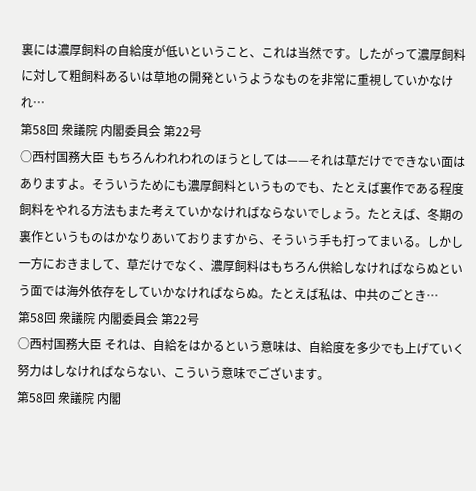裏には濃厚飼料の自給度が低いということ、これは当然です。したがって濃厚飼料に対して粗飼料あるいは草地の開発というようなものを非常に重視していかなけれ…
第58回 衆議院 内閣委員会 第22号
○西村国務大臣 もちろんわれわれのほうとしては——それは草だけでできない面はありますよ。そういうためにも濃厚飼料というものでも、たとえば裏作である程度飼料をやれる方法もまた考えていかなければならないでしょう。たとえば、冬期の裏作というものはかなりあいておりますから、そういう手も打ってまいる。しかし一方におきまして、草だけでなく、濃厚飼料はもちろん供給しなければならぬという面では海外依存をしていかなければならぬ。たとえば私は、中共のごとき…
第58回 衆議院 内閣委員会 第22号
○西村国務大臣 それは、自給をはかるという意味は、自給度を多少でも上げていく努力はしなければならない、こういう意味でございます。
第58回 衆議院 内閣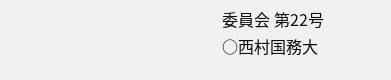委員会 第22号
○西村国務大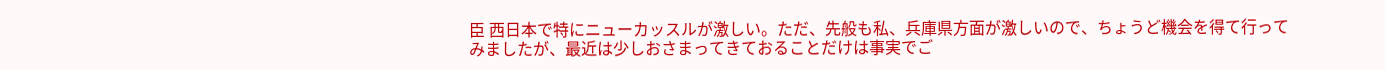臣 西日本で特にニューカッスルが激しい。ただ、先般も私、兵庫県方面が激しいので、ちょうど機会を得て行ってみましたが、最近は少しおさまってきておることだけは事実でご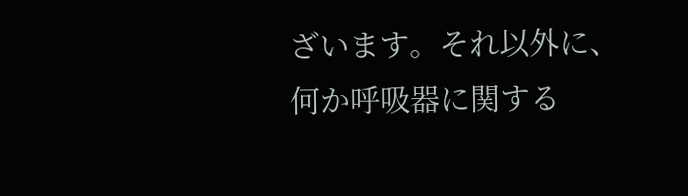ざいます。それ以外に、何か呼吸器に関する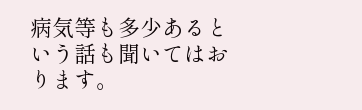病気等も多少あるという話も聞いてはおります。